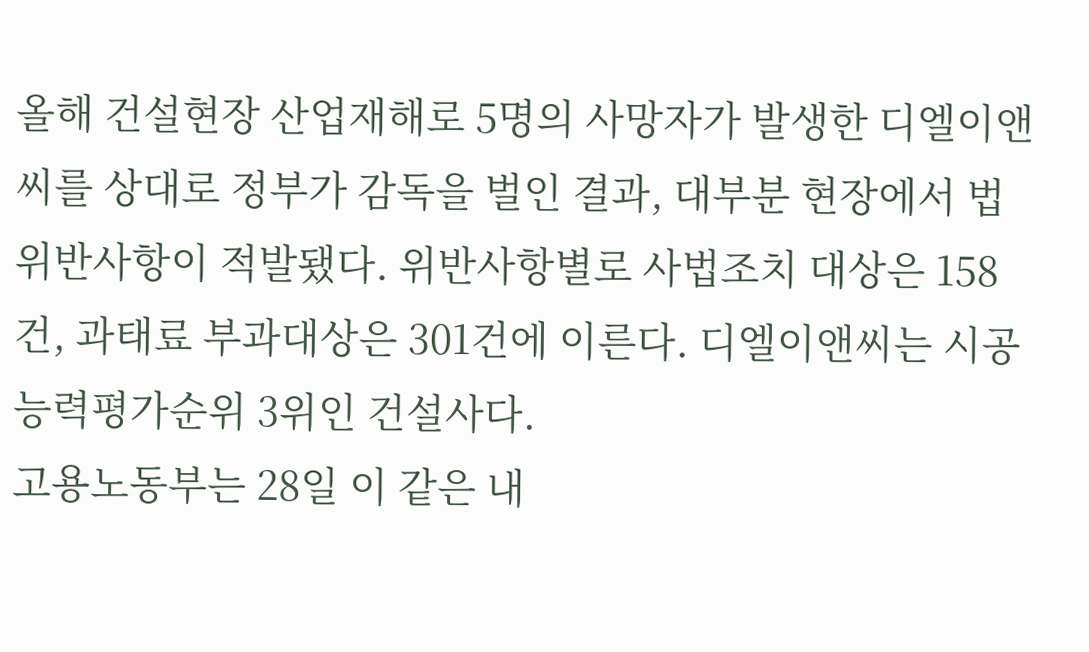올해 건설현장 산업재해로 5명의 사망자가 발생한 디엘이앤씨를 상대로 정부가 감독을 벌인 결과, 대부분 현장에서 법 위반사항이 적발됐다. 위반사항별로 사법조치 대상은 158건, 과태료 부과대상은 301건에 이른다. 디엘이앤씨는 시공능력평가순위 3위인 건설사다.
고용노동부는 28일 이 같은 내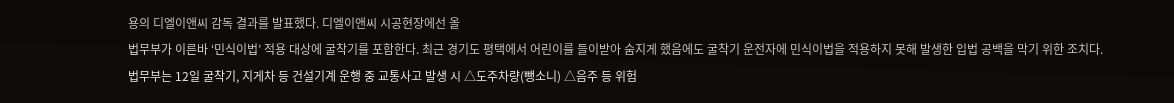용의 디엘이앤씨 감독 결과를 발표했다. 디엘이앤씨 시공현장에선 올
법무부가 이른바 ‘민식이법’ 적용 대상에 굴착기를 포함한다. 최근 경기도 평택에서 어린이를 들이받아 숨지게 했음에도 굴착기 운전자에 민식이법을 적용하지 못해 발생한 입법 공백을 막기 위한 조치다.
법무부는 12일 굴착기, 지게차 등 건설기계 운행 중 교통사고 발생 시 △도주차량(뺑소니) △음주 등 위험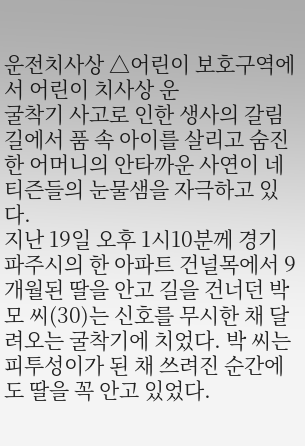운전치사상 △어린이 보호구역에서 어린이 치사상 운
굴착기 사고로 인한 생사의 갈림길에서 품 속 아이를 살리고 숨진 한 어머니의 안타까운 사연이 네티즌들의 눈물샘을 자극하고 있다.
지난 19일 오후 1시10분께 경기 파주시의 한 아파트 건널목에서 9개월된 딸을 안고 길을 건너던 박모 씨(30)는 신호를 무시한 채 달려오는 굴착기에 치었다. 박 씨는 피투성이가 된 채 쓰려진 순간에도 딸을 꼭 안고 있었다.